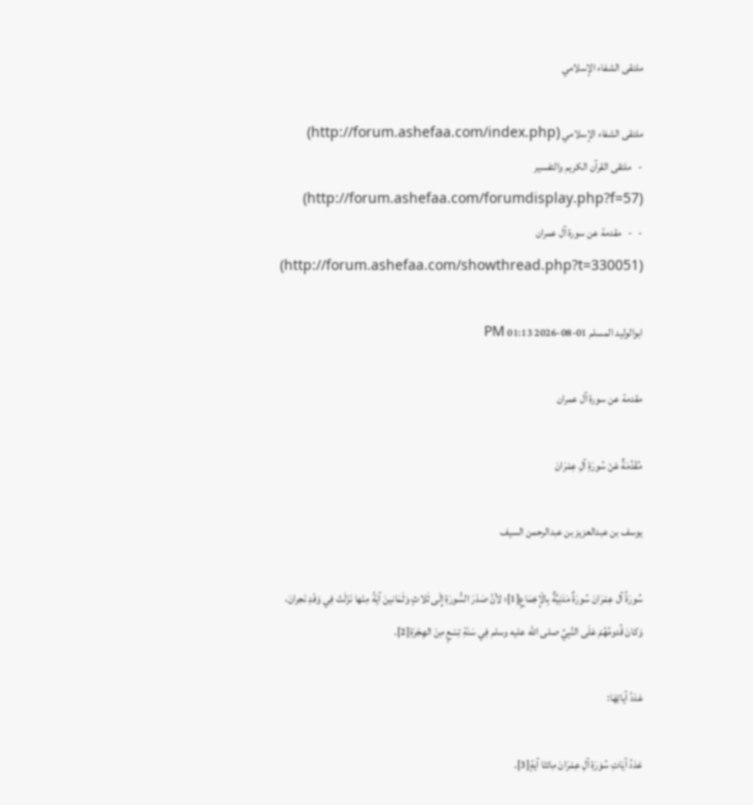ملتقى الشفاء الإسلامي

ملتقى الشفاء الإسلامي (http://forum.ashefaa.com/index.php)
-   ملتقى القرآن الكريم والتفسير (http://forum.ashefaa.com/forumdisplay.php?f=57)
-   -   مقدمة عن سورة آل عمران (http://forum.ashefaa.com/showthread.php?t=330051)

ابوالوليد المسلم 01-08-2026 01:13 PM

مقدمة عن سورة آل عمران

مُقَدِّمَةٌ عَنْ سُورَةِ آلِ عِمْرَانَ

يوسف بن عبدالعزيز بن عبدالرحمن السيف

سُورَةُ آل عِمْرَانَ سُورَةٌ مَدَنِيَّةٌ بِالْإِجْمَاعِ[1]؛ لأنَّ صَدْرَ السُّورَةِ إِلَى ثَلاثٍ وَثَمَانينَ آيَةً مِنْها نَزَلَتْ فِي وَفْدِ نَجرانَ، وَكانَ قُدومُهُمْ عَلَى النَّبِيِّ صلى الله عليه وسلم فِي سَنَةِ تِسْعٍ مِنَ الهِجْرَةِ[2].

عَدَدُ آياتِهَا:

عَدَدُ آيَاتِ سُوَرَةِ آلِ عِمْرَانَ مِائتَا آيةٍ[3].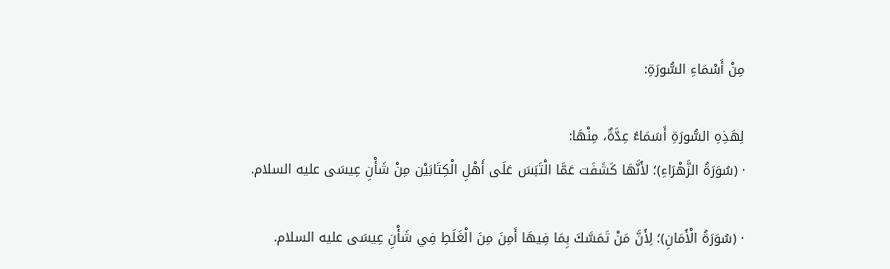مِنْ أَسْمَاءِ السُّورَةِ:

لِهَذِهِ السُّورَةِ أَسَمَاءُ عِدَّةٌ، مِنْهَا:
· (سُوَرَةُ الزَّهْرَاءِ)؛ لأَنَّهَا كَشَفَت عَمَّا الْتَبَسَ عَلَى أَهْلِ الْكِتَابَيْن مِنْ شَأْنِ عِيسَى عليه السلام.

· (سُوَرَةُ الْأَمَانِ)؛ لِأَنَّ مَنْ تَمَسَّكَ بِمَا فِيهَا أَمِنَ مِنَ الْغَلَطِ فِي شَأْنِ عِيسَى عليه السلام.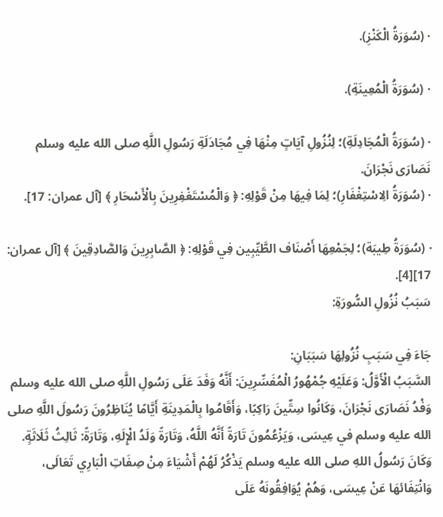· (سُوَرَةُ الْكَنْزِ).

· (سُوَرَةُ الْمُعِينَةِ).

· (سُوَرَةُ الْمُجَادِلَةِ)؛ لِنُزُولِ آيَاتٍ مِنْهَا فِي مُجَادَلَةِ رَسُولِ اللَّهِ صلى الله عليه وسلم نَصَارَى نَجْرَانَ.
· (سُوَرَةُ الِاسْتِغْفَارِ)؛ لِمَا فِيهَا مِنْ قَوْلِهِ: ﴿ وَالْمُسْتَغْفِرِينَ بِالْأَسْحَارِ ﴾ [آل عمران: 17].

· (سُوَرَةُ طِيبَة)؛ لِجَمْعِهَا أَصْنَاف الطَّيِّبِين فِي قَوْلِهِ: ﴿ الصَّابِرِينَ وَالصَّادِقِينَ ﴾ [آل عمران: 17][4].
سَبَبُ نُزُولِ السُّورَةِ:

جَاءَ فِي سَبَبِ نُزُولِهَا سَبَبَانِ:
السَّبَبُ الْأَوَّلُ: وَعَلَيْهِ جُمْهُورُ الْمُفَسِّرِينَ: أَنَّهُ وَفَدَ عَلَى رَسُولِ اللَّهِ صلى الله عليه وسلم وَفْدُ نَصَارَى نَجْرَانَ، وَكَانُوا سِتِّينَ رَاكِبًا، وَأَقَامُوا بِالْمَدِينَةِ أَيَّامًا يُنَاظِرُونَ رَسُولَ اللَّهِ صلى الله عليه وسلم في عِيسَى، وَيَزْعُمُونَ تَارَةً أَنَّهُ اللَّهُ، وَتَارَةً وَلَدُ الْإِلَهِ، وَتَارَةً: ثَالِثُ ثَلَاثَةٍ. وَكَانَ رَسُولُ اللهِ صلى الله عليه وسلم يَذْكُرُ لَهُمْ أَشْيَاءَ مِنْ صِفَاتِ الْبَارِي تَعَالَى، وَانْتِفَائهَا عَنْ عِيسَى، وَهُمْ يُوَافِقُونَهُ عَلَى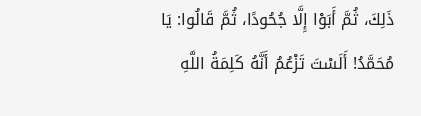ذَلِكَ، ثُمَّ أَبَوْا إِلَّا جُحُودًا، ثُمَّ قَالُوا: يَا مُحَمَّدُ! أَلَسْتَ تَزْعُمُ أَنَّهُ كَلِمَةُ اللَّهِ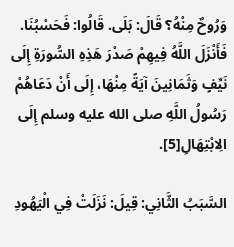وَرُوحٌ مِنْهُ؟ قَالَ: بَلَى. قَالُوا: فَحَسْبُنَا. فَأَنْزَلَ اللَّهُ فِيهِمْ صَدْرَ هَذِهِ السُّورَةِ إِلَى نَيِّفٍ وَثَمَانِينَ آيَةً مِنْهَا، إِلَى أَنْ دَعَاهُمْ رَسُولُ اللَّهِ صلى الله عليه وسلم إِلَى الِابْتِهَالِ[5].

السَّبَبُ الثَّانِي: قِيلَ: نَزَلَتْ فِي الْيَهُودِ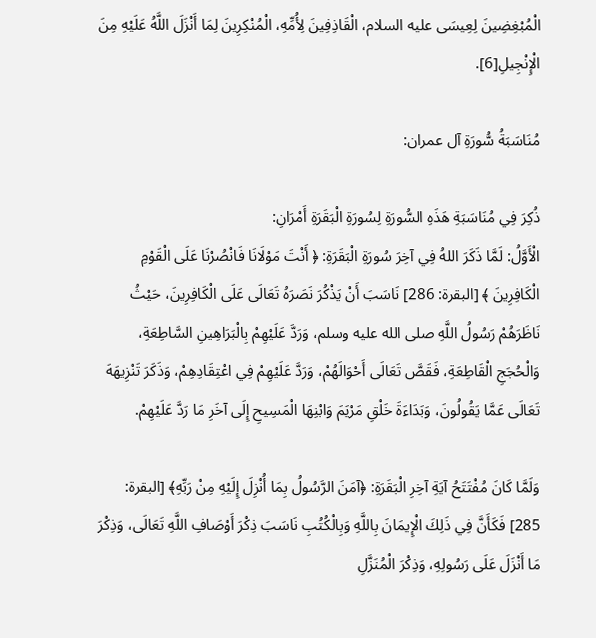الْمُبْغِضِينَ لِعِيسَى عليه السلام، الْقَاذِفِينَ لِأُمِّهِ، الْمُنْكِرِينَ لِمَا أَنْزَلَ اللَّهُ عَلَيْهِ مِنَ الْإِنْجِيلِ[6].

مُنَاسَبَةُ سُّورَةِ آل عمران:

ذُكِرَ فِي مُنَاسَبَةِ هَذَهِ السُّورَةِ لِسُورَةِ الْبَقَرَةِ أَمْرَانِ:
الْأَوَّلُ: لَمَّا ذَكَرَ اللهُ فِي آخِرَ سُورَةِ الْبَقَرَةِ: ﴿ أَنْتَ مَوْلَانَا فَانْصُرْنَا عَلَى الْقَوْمِ الْكَافِرِينَ ﴾ [البقرة: 286] نَاسَبَ أَنْ يَذْكُرَ نَصَرَهُ تَعَالَى عَلَى الْكَافِرِينَ، حَيْثُ نَاظَرَهُمْ رَسُولُ اللَّهِ صلى الله عليه وسلم، وَرَدَّ عَلَيْهِمْ بِالْبَرَاهِينِ السَّاطِعَةِ، وَالْحُجَجِ الْقَاطِعَةِ، فَقَصَّ تَعَالَى أَحْوَالَهُمْ، وَرَدَّ عَلَيْهِمْ فِي اعْتِقَادِهِمْ، وَذَكَرَ تَنْزِيهَهَ تَعَالَى عَمَّا يَقُولُونَ، وَبَدَاءَةَ خَلْقِ مَرْيَمَ وَابْنِهَا الْمَسِيحِ إِلَى آخَرِ مَا رَدَّ عَلَيْهِمْ.

وَلَمَّا كَانَ مُفْتَتَحُ آيَةِ آخِرِ الْبَقَرَةِ: ﴿آمَنَ الرَّسُولُ بِمَا أُنْزِلَ إِلَيْهِ مِنْ رَبِّهِ﴾ [البقرة: 285] فَكَأَنَّ فِي ذَلِكَ الْإِيمَانَ بِاللَّهِ وَبِالْكُتُبِ نَاسَبَ ذِكْرَ أَوْصَافِ اللَّهِ تَعَالَى، وَذِكْرَ مَا أَنْزَلَ عَلَى رَسُولِهِ، وَذِكْرَ الْمُنَزَّلِ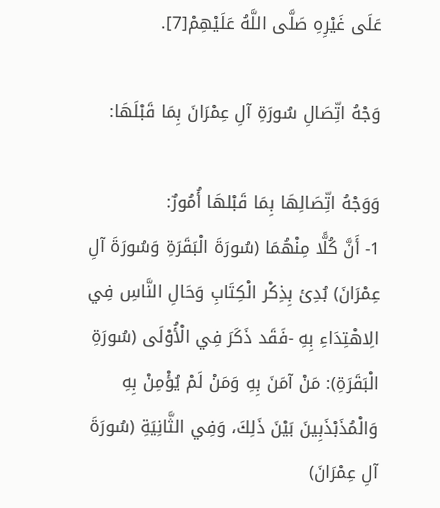عَلَى غَيْرِهِ صَلَّى اللَّهُ عَلَيْهِمْ[7].

وَجْهُ اتِّصَالِ سُورَةِ آلِ عِمْرَانَ بِمَا قَبْلَهَا:

وَوَجْهُ اتِّصَالِهَا بِمَا قَبْلهَا أُمُورٌ:
1- أَنَّ كُلًّا مِنْهُمَا (سُورَةَ الْبَقَرَةِ وَسُورَةَ آلِ عِمْرَانَ) بُدِئ بِذِكْر الْكِتَابِ وَحَالِ النَّاسِ فِي الِاهْتِدَاءِ بِهِ -فَقَد ذَكَرَ فِي الْأُوْلَى (سُورَةِ الْبَقَرَةِ): مَنْ آمَنَ بِهِ وَمَنْ لَمْ يُؤْمِنْ بِهِ وَالْمُذَبْذَبِينَ بَيْنَ ذَلِكَ، وَفِي الثَّانِيَةِ (سُورَةَ آلِ عِمْرَانَ)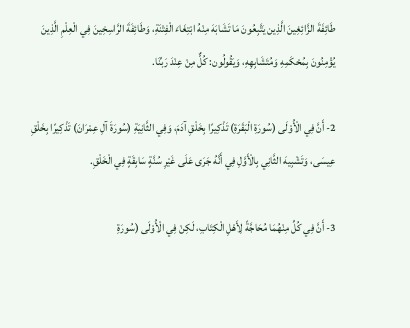طَائِفَةَ الزَّائِغِينَ الَّذِين يَتَّبِعُونَ مَا تَشَابَهَ مِنْهُ ابْتِغَاءَ الْفِتْنَةِ، وَطَائِفَةَ الرَّاسِخِينَ فِي الْعِلْمِ الَّذِينَ يُؤْمِنُونَ بِمُحْكَمِهِ وَمُتَشَابِهِهِ، وَيَقُولُون: كُلٌّ مِنْ عِنْدَ رَبِّنَا.

2- أَنَّ فِي الْأُوْلَى (سُورَةِ الْبَقَرَةِ) تَذْكِيرًا بِخَلْقِ آدَمَ، وَفِي الثَّانِيَةِ (سُورَةَ آلِ عِمْرَانَ) تَذْكِيرًا بِخَلْقِ عِيسَى، وَتَشْبِيهَ الثَّانِي بِالْأَوَّلِ فِي أَنَّهُ جَرَى عَلَى غَيْرِ سُنَّةٍ سَابِقَةٍ فِي الْخَلْقِ.

3- أَنَّ فِي كُلِّ مِنْهُمَا مُحَاجَّةً لِأَهْلِ الْكِتَابِ، لَكِنْ فِي الْأُوْلَى (سُورَةِ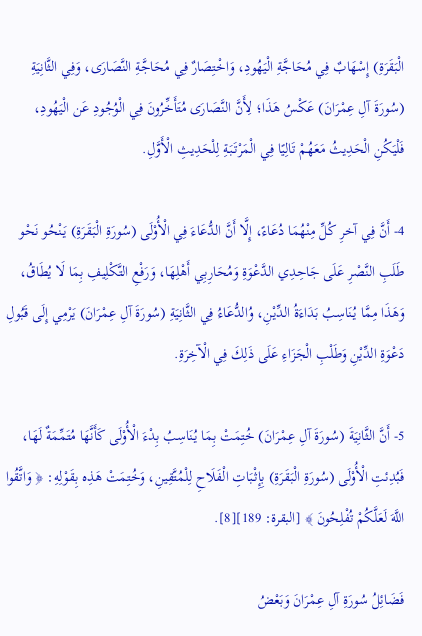الْبَقَرَةِ) إِسْهَابٌ فِي مُحَاجَّةِ الْيَهُودِ، وَاخْتِصَارٌ فِي مُحَاجَّةِ النَّصَارَى، وَفِي الثَّانِيَةِ (سُورَةَ آلِ عِمْرَانَ) عَكْسُ هَذَا؛ لِأَنَّ النَّصَارَى مُتَأَخِّرُونَ فِي الْوُجُودِ عَن الْيَهُودِ، فَلْيَكُنِ الْحَدِيثُ مَعَهُمْ تَالِيًا فِي الْمَرْتَبَةِ لِلْحَدِيثِ الْأَوَّلِ.

4- أَنَّ فِي آخرِ كُلِّ مِنْهُمَا دُعَاءً، إِلَّا أَنَّ الدُّعَاءَ فِي الْأُوْلَى (سُورَةِ الْبَقَرَةِ) يَنْحُو نَحْو طَلَبِ النَّصْرِ عَلَى جَاحِدِي الدَّعْوَةِ وَمُحَارِبِي أَهْلِهَا، وَرَفْعِ التَّكْلِيفِ بِمَا لَا يُطَاقُ، وَهَذَا مِمَّا يُنَاسِبُ بَدَاءَةُ الدِّيْنِ، وُالدُّعَاءُ فِي الثَّانِيَةِ (سُورَةَ آلِ عِمْرَانَ) يَرْمِي إِلَى قَبُولِ دَعْوَةِ الدِّيْنِ وَطَلْبِ الْجَزَاءِ عَلَى ذَلِكَ فِي الْآخِرَةِ.

5- أَنَّ الثَّانِيَةَ (سُورَةَ آلِ عِمْرَانَ) خُتِمَتْ بِمَا يُنَاسِبُ بِدْءَ الْأُوْلَى كَأَنَّهَا مُتَمِّمَةٌ لَهَا، فَبُدِئتِ الْأُوْلَى (سُورَةِ الْبَقَرَةِ) بِإِثْبَاتِ الْفَلَاحِ لِلْمُتَّقِينِ، وَخُتِمَتْ هَذِه بِقَوْلِهِ: ﴿ وَاتَّقُوا اللَّهَ لَعَلَّكُمْ تُفْلِحُونَ ﴾ [البقرة: 189][8].

فَضَائِلُ سُورَةِ آلِ عِمْرَانَ وَبَعْضُ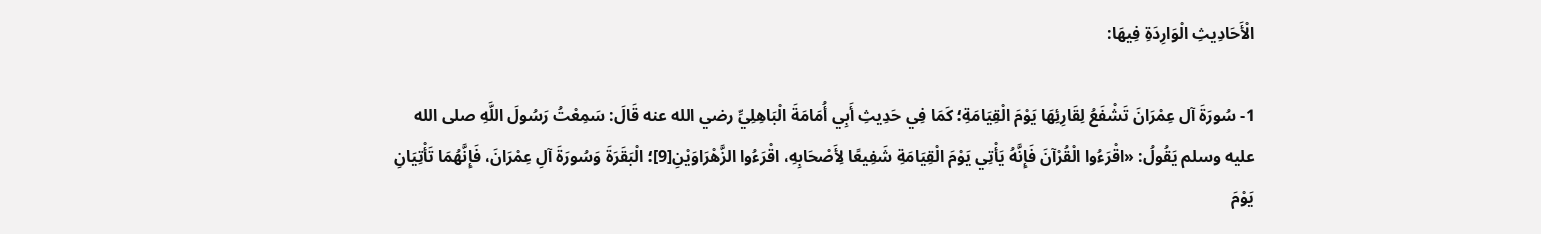الْأَحَادِيثِ الْوَارِدَةِ فِيهَا:

1- سُورَةَ آل عِمْرَانَ تَشْفَعُ لِقَارِئِهَا يَوْمَ الْقِيَامَةِ؛ كَمَا فِي حَدِيثِ أَبِي أُمَامَةَ الْبَاهِلِيِّ رضي الله عنه قَالَ: سَمِعْتُ رَسُولَ اللَّهِ صلى الله عليه وسلم يَقُولُ: «اقْرَءُوا الْقُرْآنَ فَإِنَّهُ يَأْتِي يَوْمَ الْقِيَامَةِ شَفِيعًا لِأَصْحَابِهِ، اقْرَءُوا الزَّهْرَاوَيْنِ[9]؛ الْبَقَرَةَ وَسُورَةَ آلِ عِمْرَانَ، فَإِنَّهُمَا تَأْتِيَانِ يَوْمَ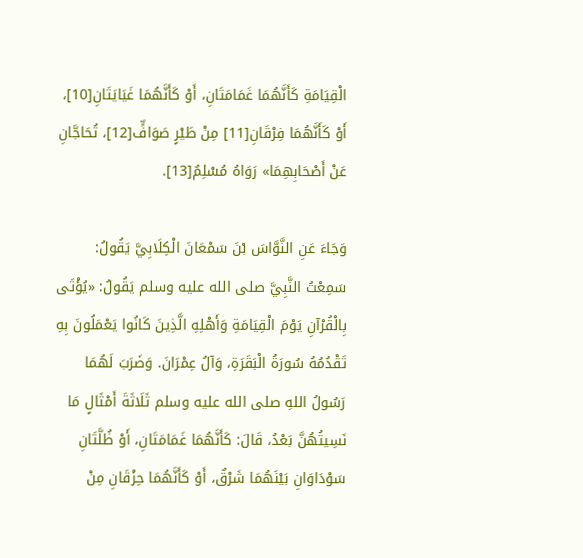الْقِيَامَةِ كَأَنَّهُمَا غَمَامَتَانِ، أَوْ كَأَنَّهُمَا غَيَايَتَانِ[10]، أَوْ كَأَنَّهُمَا فِرْقَانِ[11] مِنْ طَيْرٍ صَوَافٍّ[12]، تُحَاجَّانِ عَنْ أَصْحَابِهِمَا» رَوَاهُ مُسْلِمٌ[13].

وَجَاءَ عَنِ النَّوَّاسَ بْنَ سَمْعَانَ الْكِلَابِيَّ يَقُولُ: سَمِعْتُ النَّبِيَّ صلى الله عليه وسلم يَقُولُ: «يُؤْتَى بِالْقُرْآنِ يَوْمَ الْقِيَامَةِ وَأَهْلِهِ الَّذِينَ كَانُوا يَعْمَلُونَ بِهِ تَقْدُمُهُ سُورَةُ الْبَقَرَةِ، وَآلُ عِمْرَانَ. وَضَرَبَ لَهُمَا رَسُولُ اللهِ صلى الله عليه وسلم ثَلَاثَةَ أَمْثَالٍ مَا نَسِيتُهُنَّ بَعْدُ، قَالَ: كَأَنَّهُمَا غَمَامَتَانِ، أَوْ ظُلَّتَانِ سَوْدَاوَانِ بَيْنَهُمَا شَرْقٌ، أَوْ كَأَنَّهُمَا حِزْقَانِ مِنْ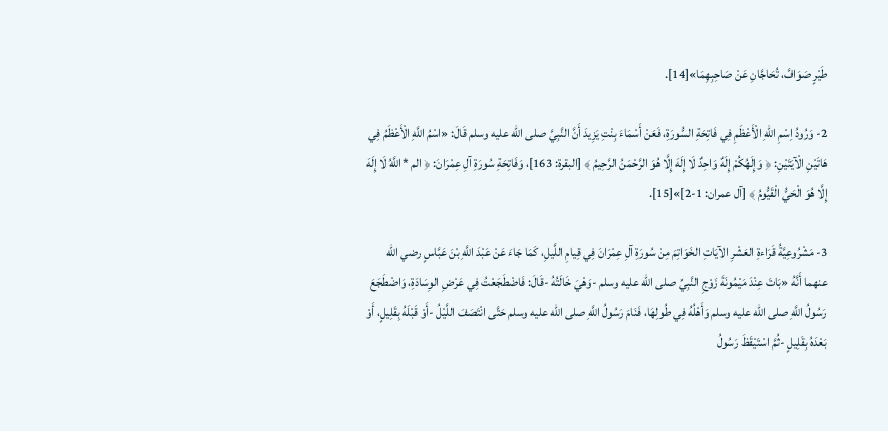طَيْرٍ صَوَافَّ، تُحَاجَّانِ عَنْ صَاحِبِهِمَا»[14].

2- وَرُودُ اِسْمِ اللهِ الْأَعْظَمِ فِي فَاتِحَةِ السُّورَةِ، فَعَنْ أَسْمَاءَ بِنْتِ يَزِيدَ أَنَّ النَّبِيَّ صلى الله عليه وسلم قَالَ: «اسْمُ اللَّهِ الْأَعْظَمُ فِي هَاتَيْنِ الْآيَتَيْنِ: ﴿ وَإِلَهُكُمْ إِلَهٌ وَاحِدٌ لَا إِلَهَ إِلَّا هُوَ الرَّحْمَنُ الرَّحِيمُ ﴾ [البقرة: 163]، وَفَاتِحَةِ سُورَةِ آلِ عِمْرَانَ: ﴿ الم * اللَّهُ لَا إِلَهَ إِلَّا هُوَ الْحَيُّ الْقَيُّومُ ﴾ [آل عمران: 1-2]»[15].

3- مَشْرُوعِيَّةُ قَرَاءةِ العَشْرِ الآيَاتِ الخَوَاتِمَ مِنْ سُورَةِ آلِ عِمْرَانَ فِي قِيامِ اللَّيلِ، كَمَا جَاءَ عَنْ عَبْدَ اللَّهِ بْنَ عَبَّاسٍ رضي الله عنهما أَنَّهُ «بَاتَ عِنْدَ مَيْمُونَةَ زَوْجِ النَّبِيِّ صلى الله عليه وسلم -وَهْيَ خَالَتُهُ -قَالَ: فَاضْطَجَعْتُ فِي عَرْضِ الوِسَادَةِ، وَاضْطَجَعَ رَسُولُ اللَّهِ صلى الله عليه وسلم وَأَهْلُهُ فِي طُولِهَا، فَنَامَ رَسُولُ اللَّهِ صلى الله عليه وسلم حَتَّى انْتَصَفَ اللَّيْلُ -أَوْ قَبْلَهُ بِقَلِيلٍ، أَوْ بَعْدَهُ بِقَلِيلٍ -ثُمَّ اسْتَيْقَظَ رَسُولُ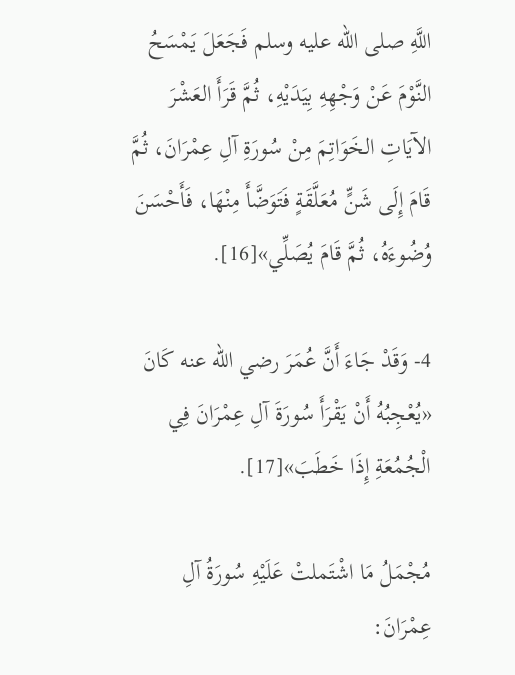اللَّهِ صلى الله عليه وسلم فَجَعَلَ يَمْسَحُ النَّوْمَ عَنْ وَجْهِهِ بِيَدَيْهِ، ثُمَّ قَرَأَ العَشْرَ الآيَاتِ الخَوَاتِمَ مِنْ سُورَةِ آلِ عِمْرَانَ، ثُمَّ قَامَ إِلَى شَنٍّ مُعَلَّقَةٍ فَتَوَضَّأَ مِنْهَا، فَأَحْسَنَ وُضُوءَهُ، ثُمَّ قَامَ يُصَلِّي»[16].

4- وَقَدْ جَاءَ أَنَّ عُمَرَ رضي الله عنه كَانَ «يُعْجِبُهُ أَنْ يَقْرَأَ سُورَةَ آلِ عِمْرَانَ فِي الْجُمُعَةِ إِذَا خَطَبَ»[17].

مُجْمَلُ مَا اشْتَملتْ عَلَيْهِ سُورَةُ آلِ عِمْرَانَ: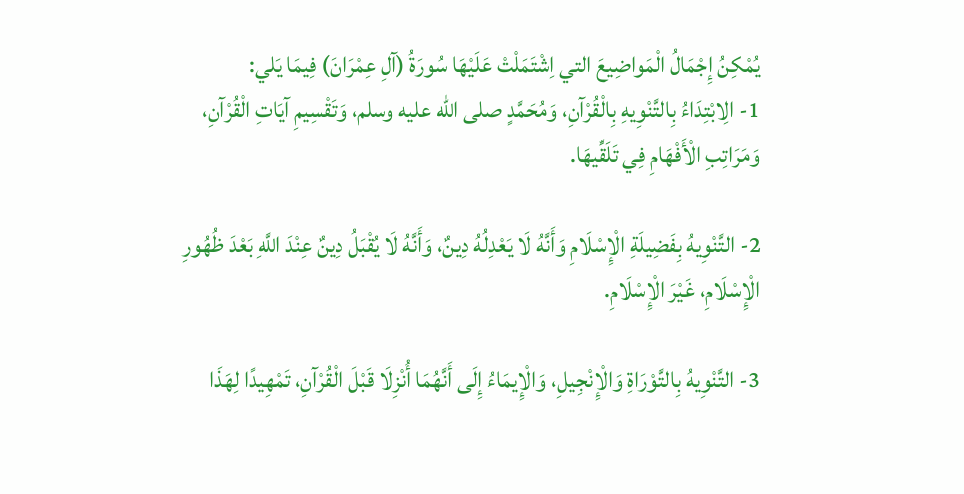يُمْكِنُ إِجْمَالُ الْمَواضِيعَ التي اِشْتَمَلْتْ عَلَيْهَا سُورَةُ (آلِ عِمْرَانَ) فِيمَا يَلي:
1- الِابْتِدَاءُ بِالتَّنْوِيهِ بِالْقُرْآنِ، وَمُحَمَّدٍ صلى الله عليه وسلم، وَتَقْسِيمِ آيَاتِ الْقُرْآنِ، وَمَرَاتِبِ الْأَفْهَامِ فِي تَلَقِّيهَا.

2- التَّنْوِيهُ بِفَضِيلَةِ الْإِسْلَامِ وَأَنَّهُ لَا يَعْدِلُهُ دِينٌ، وَأَنَّهُ لَا يُقْبَلُ دِينٌ عِنْدَ اللَّهِ بَعْدَ ظُهُورِ الْإِسْلَامِ، غَيْرَ الْإِسْلَامِ.

3- التَّنْوِيهُ بِالتَّوْرَاةِ وَالْإِنْجِيلِ، وَالْإِيمَاءُ إِلَى أَنَّهُمَا أُنْزِلَا قَبْلَ الْقُرْآنِ، تَمْهِيدًا لِهَذَا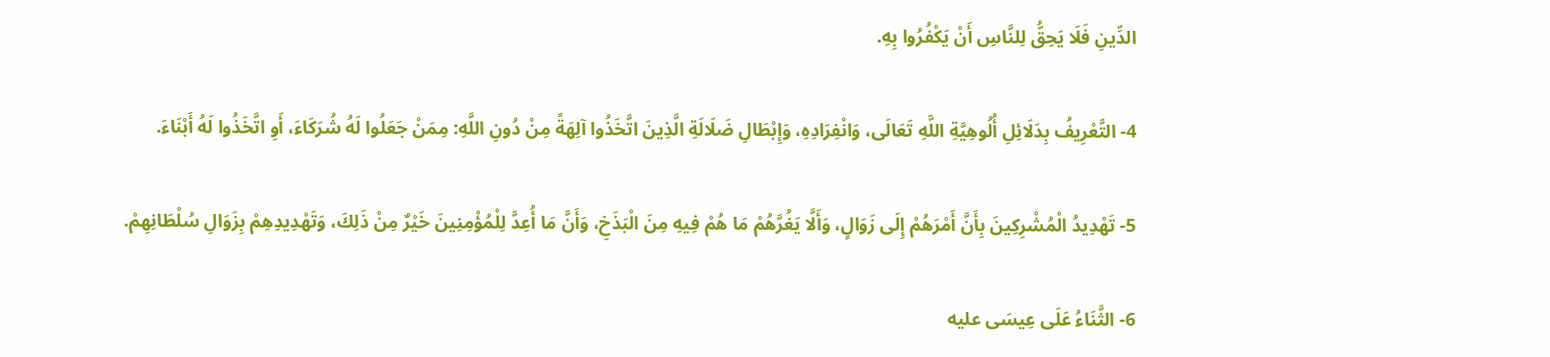الدِّينِ فَلَا يَحِقُّ لِلنَّاسِ أَنْ يَكْفُرُوا بِهِ.

4- التَّعْرِيفُ بِدَلَائِلِ أُلُوهِيَّةِ اللَّهِ تَعَالَى، وَانْفِرَادِهِ، وَإِبْطَالِ ضَلَالَةِ الَّذِينَ اتَّخَذُوا آلِهَةً مِنْ دُونِ اللَّهِ: مِمَنْ جَعَلُوا لَهُ شُرَكَاءَ، أَوِ اتَّخَذُوا لَهُ أَبْنَاءَ.

5- تَهْدِيدُ الْمُشْرِكِينَ بِأَنَّ أَمْرَهُمْ إِلَى زَوَالٍ، وَأَلَّا يَغُرَّهُمْ مَا هُمْ فِيهِ مِنَ الْبَذَخِ، وَأَنَّ مَا أُعِدَّ لِلْمُؤْمِنِينَ خَيْرٌ مِنْ ذَلِكَ، وَتَهْدِيدِهِمْ بِزَوَالِ سُلْطَانِهِمْ.

6- الثَّنَاءُ عَلَى عِيسَى عليه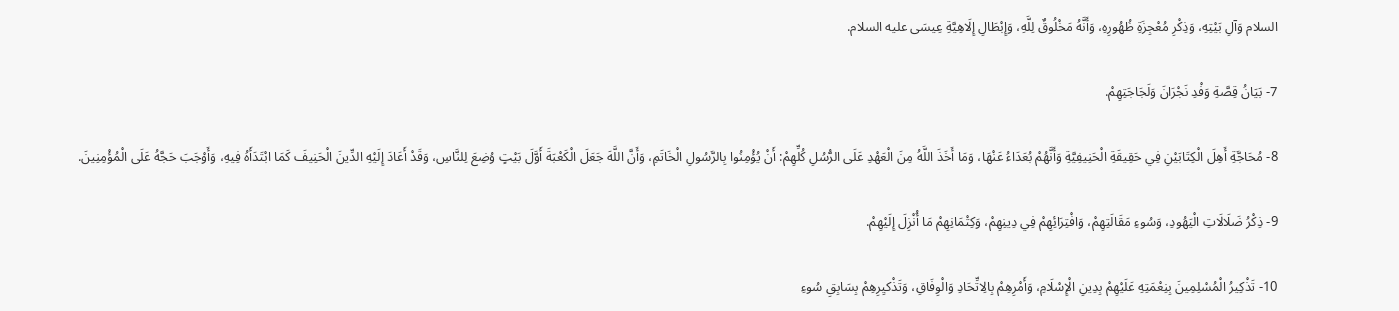السلام وَآلِ بَيْتِهِ، وَذِكْرِ مُعْجِزَةِ ظُهُورِهِ، وَأَنَّهُ مَخْلُوقٌ لِلَّهِ، وَإِبْطَالِ إِلَاهِيَّةِ عِيسَى عليه السلام.

7- بَيَانُ قِصَّةِ وَفْدِ نَجْرَانَ وَلَجَاجَتِهِمْ.

8- مُحَاجَّةِ أَهِلَ الْكِتَابَيْنِ فِي حَقِيقَةِ الْحَنِيفِيَّةِ وَأَنَّهُمْ بُعَدَاءُ عَنْهَا، وَمَا أَخَذَ اللَّهُ مِنَ الْعَهْدِ عَلَى الرُّسُلِ كُلِّهِمْ: أَنْ يُؤْمِنُوا بِالرَّسُولِ الْخَاتَمِ، وَأَنَّ اللَّهَ جَعَلَ الْكَعْبَةَ أَوَّلَ بَيْتٍ وُضِعَ لِلنَّاسِ، وَقَدْ أَعَادَ إِلَيْهِ الدِّينَ الْحَنِيفَ كَمَا ابْتَدَأَهُ فِيهِ، وَأَوْجَبَ حَجَّهُ عَلَى الْمُؤْمِنِينَ.

9- ذِكْرُ ضَلَالَاتِ الْيَهُودِ، وَسُوءِ مَقَالَتِهِمْ، وَافْتِرَائِهِمْ فِي دِينِهِمْ، وَكِتْمَانِهِمْ مَا أُنْزِلَ إِلَيْهِمْ.

10- تَذْكِيرُ الْمُسْلِمِينَ بِنِعْمَتِهِ عَلَيْهِمْ بِدِينِ الْإِسْلَامِ، وَأَمْرِهِمْ بِالِاتِّحَادِ وَالْوِفَاقِ، وَتَذْكيِرِهِمْ بِسَابِقِ سُوءِ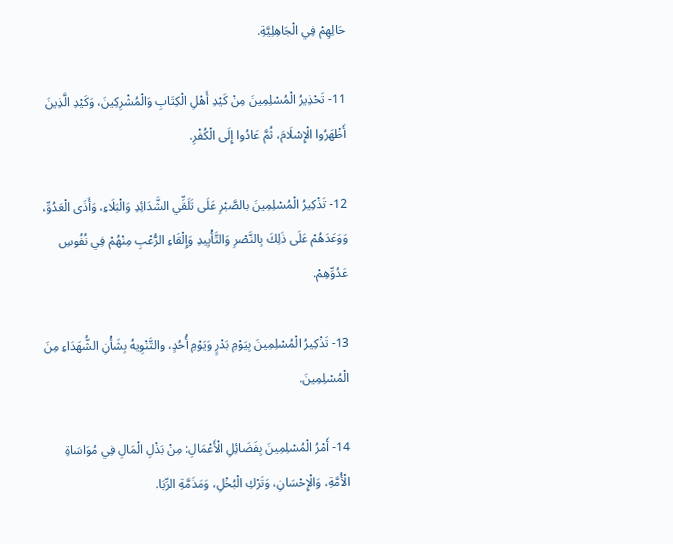حَالِهِمْ فِي الْجَاهِلِيَّةِ.

11- تَحْذِيرُ الْمُسْلِمِينَ مِنْ كَيْدِ أَهْلِ الْكِتَابِ وَالْمُشْرِكِينَ، وَكَيْدِ الَّذِينَ أَظْهَرُوا الْإِسْلَامَ، ثُمَّ عَادُوا إِلَى الْكُفْرِ.

12- تَذْكِيرُ الْمُسْلِمِينَ بالصَّبْرِ عَلَى تَلَقِّي الشَّدَائِدِ وَالْبَلَاءِ، وَأَذَى الْعَدُوِّ، وَوَعَدَهُمْ عَلَى ذَلِكَ بِالنَّصْرِ وَالتَّأْيِيدِ وَإِلْقَاءِ الرُّعْبِ مِنْهُمْ فِي نُفُوسِ عَدُوِّهِمْ.

13- تَذْكِيرُ الْمُسْلِمِينَ بِيَوْمِ بَدْرٍ وَيَوْمِ أُحُدٍ، والتَّنْوِيهُ بِشَأْنِ الشُّهَدَاءِ مِنَ الْمُسْلِمِينَ.

14- أَمْرُ الْمُسْلِمِينَ بِفَضَائِلِ الْأَعْمَالِ: مِنْ بَذْلِ الْمَالِ فِي مُوَاسَاةِ الْأُمَّةِ، وَالْإِحْسَانِ، وَتَرْكِ الْبُخْلِ، وَمَذَمَّةِ الرِّبَا.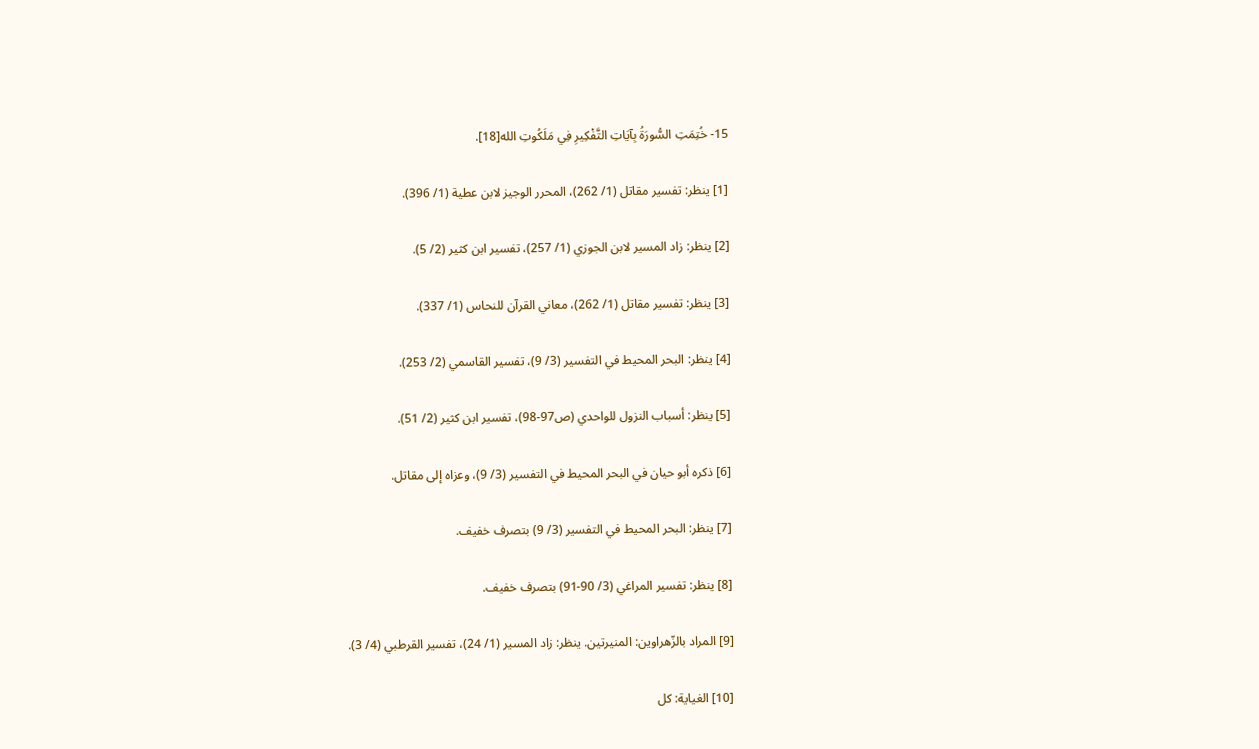15- خُتِمَتِ السُّورَةُ بِآيَاتِ التَّفْكِيرِ فِي مَلَكُوتِ الله[18].

[1] ينظر: تفسير مقاتل (1/ 262)، المحرر الوجيز لابن عطية (1/ 396).

[2] ينظر: زاد المسير لابن الجوزي (1/ 257)، تفسير ابن كثير (2/ 5).

[3] ينظر: تفسير مقاتل (1/ 262)، معاني القرآن للنحاس (1/ 337).

[4] ينظر: البحر المحيط في التفسير (3/ 9)، تفسير القاسمي (2/ 253).

[5] ينظر: أسباب النزول للواحدي (ص97-98)، تفسير ابن كثير (2/ 51).

[6] ذكره أبو حيان في البحر المحيط في التفسير (3/ 9)، وعزاه إلى مقاتل.

[7] ينظر: البحر المحيط في التفسير (3/ 9) بتصرف خفيف.

[8] ينظر: تفسير المراغي (3/ 90-91) بتصرف خفيف.

[9] المراد بالزّهراوين: المنيرتين. ينظر: زاد المسير (1/ 24)، تفسير القرطبي (4/ 3).

[10] الغياية: كل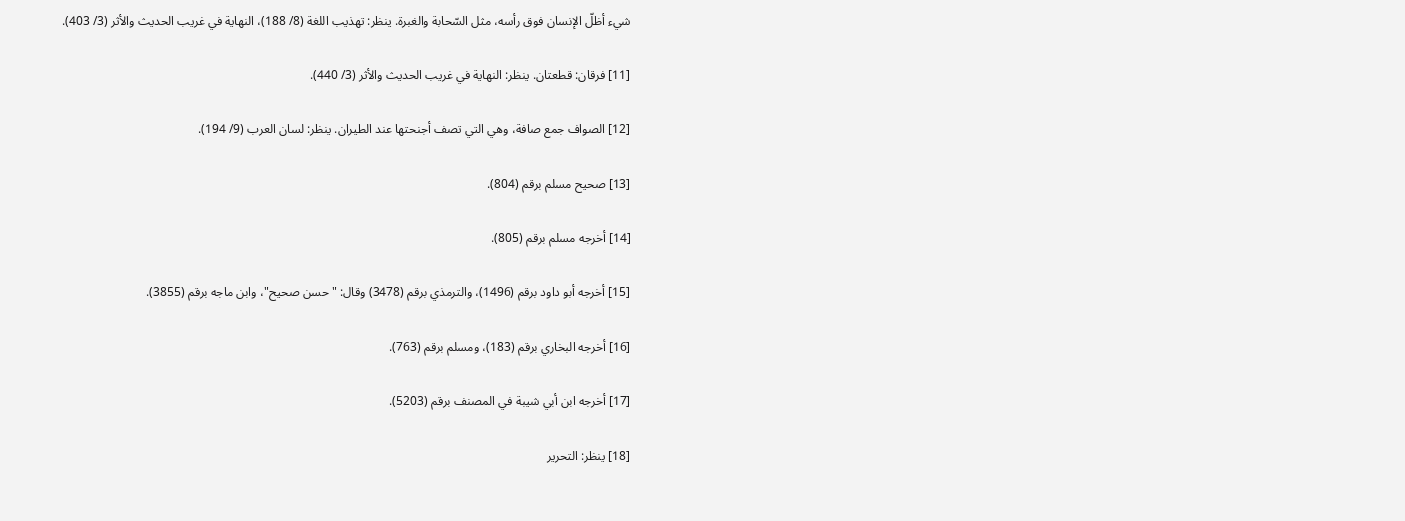شيء أظلّ الإنسان فوق رأسه، مثل السّحابة والغبرة. ينظر: تهذيب اللغة (8/ 188)، النهاية في غريب الحديث والأثر (3/ 403).

[11] فرقان: قطعتان. ينظر: النهاية في غريب الحديث والأثر (3/ 440).

[12] الصواف جمع صافة، وهي التي تصف أجنحتها عند الطيران. ينظر: لسان العرب (9/ 194).

[13] صحيح مسلم برقم (804).

[14] أخرجه مسلم برقم (805).

[15] أخرجه أبو داود برقم (1496)، والترمذي برقم (3478) وقال: "حسن صحيح"، وابن ماجه برقم (3855).

[16] أخرجه البخاري برقم (183)، ومسلم برقم (763).

[17] أخرجه ابن أبي شيبة في المصنف برقم (5203).

[18] ينظر: التحرير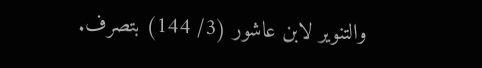والتنوير لابن عاشور (3/ 144) بتصرف.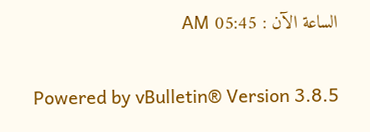الساعة الآن : 05:45 AM

Powered by vBulletin® Version 3.8.5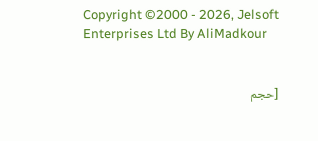Copyright ©2000 - 2026, Jelsoft Enterprises Ltd By AliMadkour


[حجم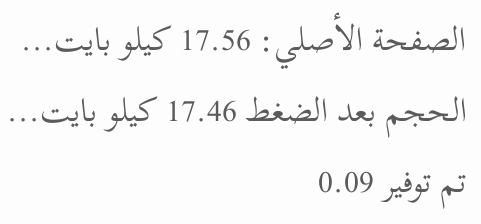الصفحة الأصلي: 17.56 كيلو بايت... الحجم بعد الضغط 17.46 كيلو بايت... تم توفير 0.09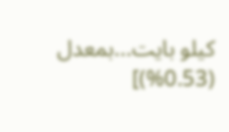كيلو بايت...بمعدل (0.53%)]